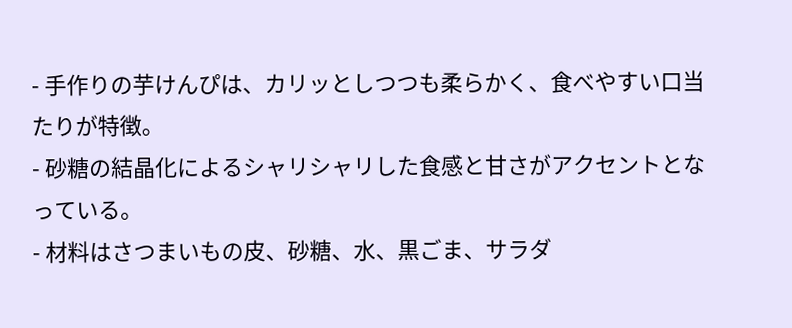- 手作りの芋けんぴは、カリッとしつつも柔らかく、食べやすい口当たりが特徴。
- 砂糖の結晶化によるシャリシャリした食感と甘さがアクセントとなっている。
- 材料はさつまいもの皮、砂糖、水、黒ごま、サラダ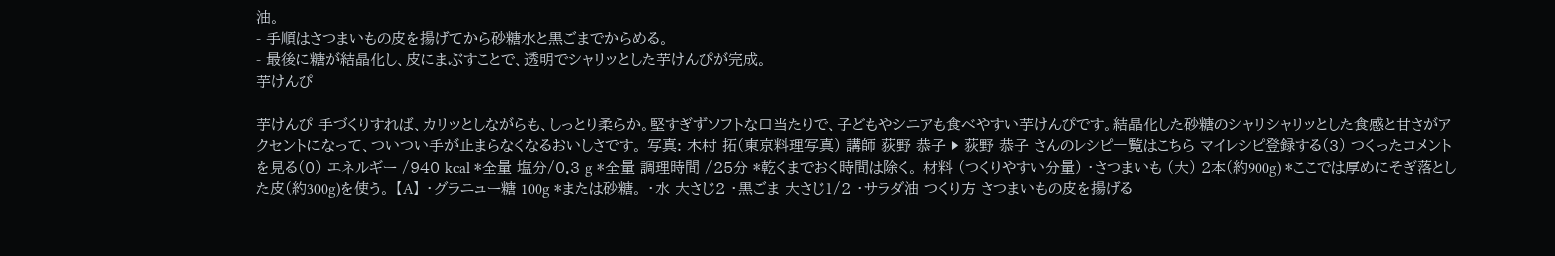油。
- 手順はさつまいもの皮を揚げてから砂糖水と黒ごまでからめる。
- 最後に糖が結晶化し、皮にまぶすことで、透明でシャリッとした芋けんぴが完成。
芋けんぴ

芋けんぴ 手づくりすれば、カリッとしながらも、しっとり柔らか。堅すぎずソフトな口当たりで、子どもやシニアも食べやすい芋けんぴです。結晶化した砂糖のシャリシャリッとした食感と甘さがアクセントになって、ついつい手が止まらなくなるおいしさです。 写真: 木村 拓(東京料理写真) 講師 荻野 恭子 ▶ 荻野 恭子 さんのレシピ一覧はこちら マイレシピ登録する(3) つくったコメントを見る(0) エネルギー /940 kcal *全量 塩分/0.3 g *全量 調理時間 /25分 *乾くまでおく時間は除く。 材料 (つくりやすい分量) ・さつまいも (大) 2本(約900g) *ここでは厚めにそぎ落とした皮(約300g)を使う。 【A】 ・グラニュー糖 100g *または砂糖。 ・水 大さじ2 ・黒ごま 大さじ1/2 ・サラダ油 つくり方 さつまいもの皮を揚げる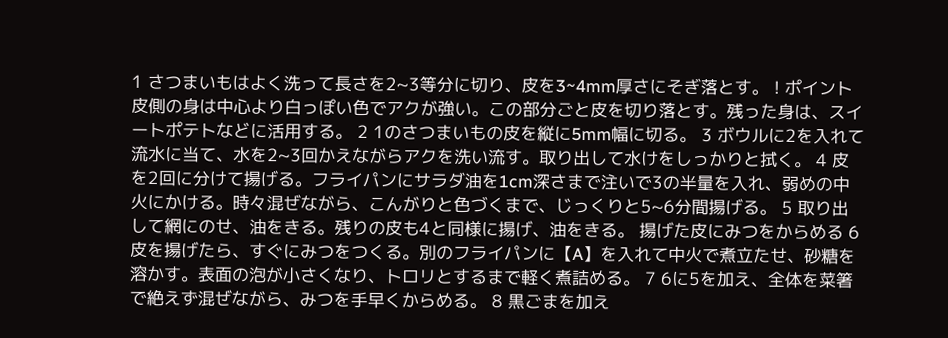1 さつまいもはよく洗って長さを2~3等分に切り、皮を3~4mm厚さにそぎ落とす。 ! ポイント 皮側の身は中心より白っぽい色でアクが強い。この部分ごと皮を切り落とす。残った身は、スイートポテトなどに活用する。 2 1のさつまいもの皮を縦に5mm幅に切る。 3 ボウルに2を入れて流水に当て、水を2~3回かえながらアクを洗い流す。取り出して水けをしっかりと拭く。 4 皮を2回に分けて揚げる。フライパンにサラダ油を1cm深さまで注いで3の半量を入れ、弱めの中火にかける。時々混ぜながら、こんがりと色づくまで、じっくりと5~6分間揚げる。 5 取り出して網にのせ、油をきる。残りの皮も4と同様に揚げ、油をきる。 揚げた皮にみつをからめる 6 皮を揚げたら、すぐにみつをつくる。別のフライパンに【A】を入れて中火で煮立たせ、砂糖を溶かす。表面の泡が小さくなり、トロリとするまで軽く煮詰める。 7 6に5を加え、全体を菜箸で絶えず混ぜながら、みつを手早くからめる。 8 黒ごまを加え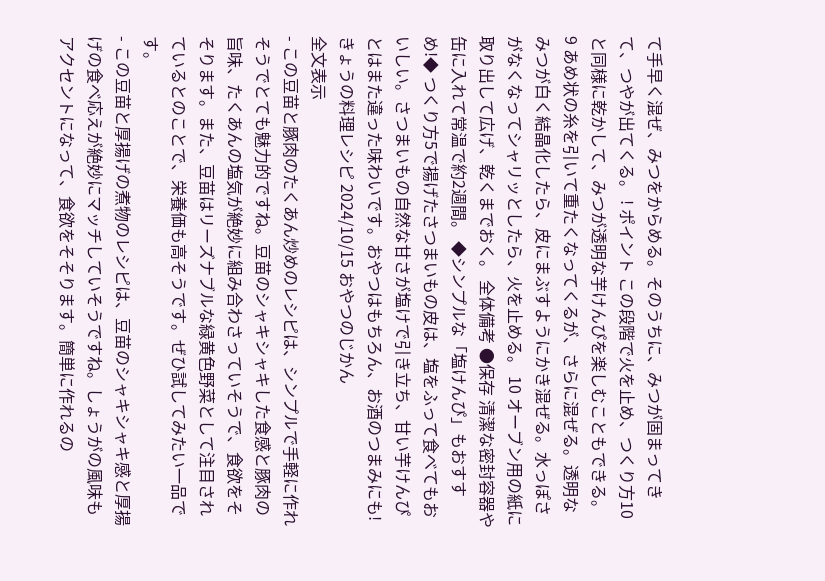て手早く混ぜ、みつをからめる。そのうちに、みつが固まってきて、つやが出てくる。 ! ポイント この段階で火を止め、つくり方10と同様に乾かして、みつが透明な芋けんぴを楽しむこともできる。 9 あめ状の糸を引いて重たくなってくるが、さらに混ぜる。透明なみつが白く結晶化したら、皮にまぶすようにかき混ぜる。水っぽさがなくなってシャリッとしたら、火を止める。 10 オーブン用の紙に取り出して広げ、乾くまでおく。 全体備考 ●保存 清潔な密封容器や缶に入れて常温で約2週間。 ◆シンプルな「塩けんぴ」もおすすめ!◆ つくり方5で揚げたさつまいもの皮は、塩をふって食べてもおいしい。さつまいもの自然な甘さが塩けで引き立ち、甘い芋けんぴとはまた違った味わいです。おやつはもちろん、お酒のつまみにも! きょうの料理レシピ 2024/10/15 おやつのじかん
全文表示
- この豆苗と豚肉のたくあん炒めのレシピは、シンプルで手軽に作れそうでとても魅力的ですね。豆苗のシャキシャキした食感と豚肉の旨味、たくあんの塩気が絶妙に組み合わさっていそうで、食欲をそそります。また、豆苗はリーズナブルな緑黄色野菜として注目されているとのことで、栄養価も高そうです。ぜひ試してみたい一品です。
- この豆苗と厚揚げの煮物のレシピは、豆苗のシャキシャキ感と厚揚げの食べ応えが絶妙にマッチしていそうですね。しょうがの風味もアクセントになって、食欲をそそります。簡単に作れるの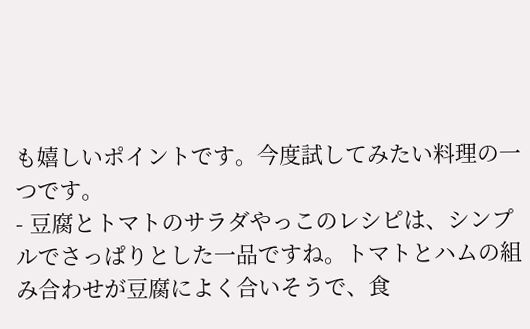も嬉しいポイントです。今度試してみたい料理の一つです。
- 豆腐とトマトのサラダやっこのレシピは、シンプルでさっぱりとした一品ですね。トマトとハムの組み合わせが豆腐によく合いそうで、食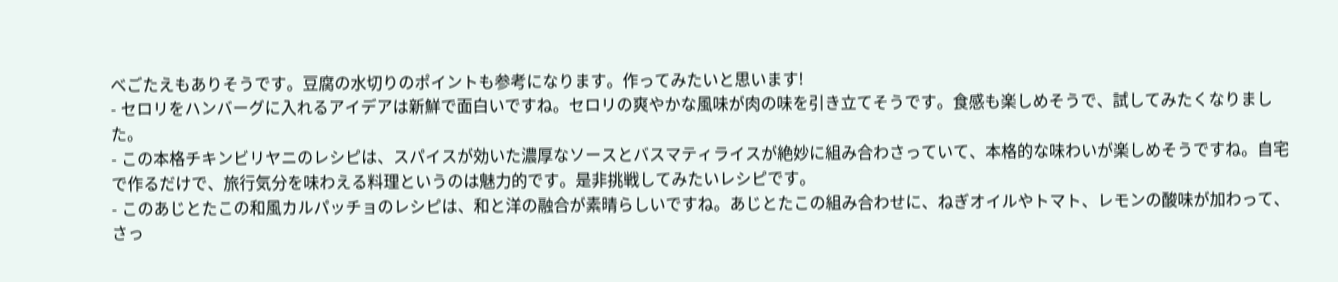べごたえもありそうです。豆腐の水切りのポイントも参考になります。作ってみたいと思います!
- セロリをハンバーグに入れるアイデアは新鮮で面白いですね。セロリの爽やかな風味が肉の味を引き立てそうです。食感も楽しめそうで、試してみたくなりました。
- この本格チキンビリヤニのレシピは、スパイスが効いた濃厚なソースとバスマティライスが絶妙に組み合わさっていて、本格的な味わいが楽しめそうですね。自宅で作るだけで、旅行気分を味わえる料理というのは魅力的です。是非挑戦してみたいレシピです。
- このあじとたこの和風カルパッチョのレシピは、和と洋の融合が素晴らしいですね。あじとたこの組み合わせに、ねぎオイルやトマト、レモンの酸味が加わって、さっ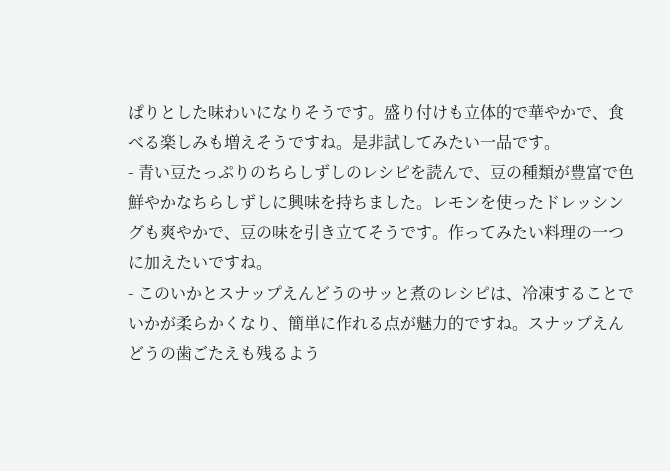ぱりとした味わいになりそうです。盛り付けも立体的で華やかで、食べる楽しみも増えそうですね。是非試してみたい一品です。
- 青い豆たっぷりのちらしずしのレシピを読んで、豆の種類が豊富で色鮮やかなちらしずしに興味を持ちました。レモンを使ったドレッシングも爽やかで、豆の味を引き立てそうです。作ってみたい料理の一つに加えたいですね。
- このいかとスナップえんどうのサッと煮のレシピは、冷凍することでいかが柔らかくなり、簡単に作れる点が魅力的ですね。スナップえんどうの歯ごたえも残るよう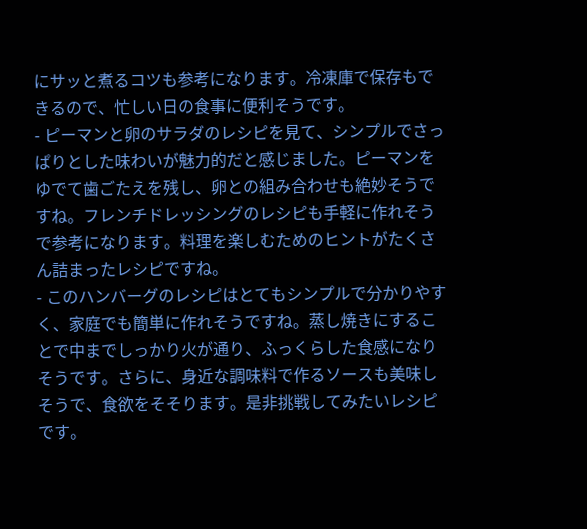にサッと煮るコツも参考になります。冷凍庫で保存もできるので、忙しい日の食事に便利そうです。
- ピーマンと卵のサラダのレシピを見て、シンプルでさっぱりとした味わいが魅力的だと感じました。ピーマンをゆでて歯ごたえを残し、卵との組み合わせも絶妙そうですね。フレンチドレッシングのレシピも手軽に作れそうで参考になります。料理を楽しむためのヒントがたくさん詰まったレシピですね。
- このハンバーグのレシピはとてもシンプルで分かりやすく、家庭でも簡単に作れそうですね。蒸し焼きにすることで中までしっかり火が通り、ふっくらした食感になりそうです。さらに、身近な調味料で作るソースも美味しそうで、食欲をそそります。是非挑戦してみたいレシピです。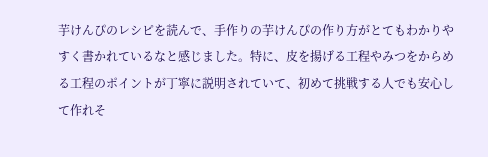芋けんぴのレシピを読んで、手作りの芋けんぴの作り方がとてもわかりやすく書かれているなと感じました。特に、皮を揚げる工程やみつをからめる工程のポイントが丁寧に説明されていて、初めて挑戦する人でも安心して作れそ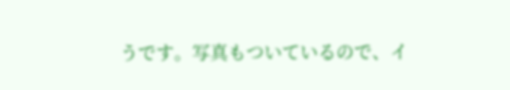うです。写真もついているので、イ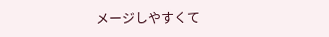メージしやすくて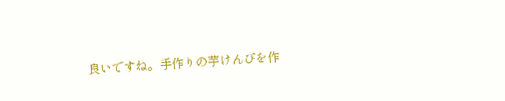良いですね。手作りの芋けんぴを作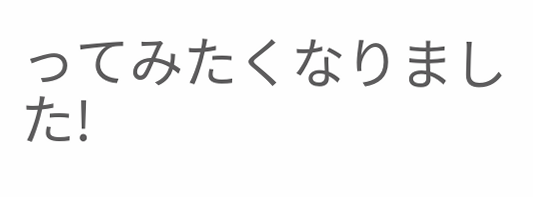ってみたくなりました!